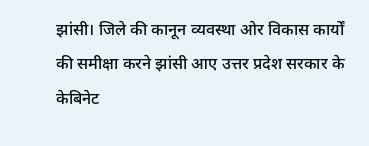झांसी। जिले की कानून व्यवस्था ओर विकास कार्यों की समीक्षा करने झांसी आए उत्तर प्रदेश सरकार के केबिनेट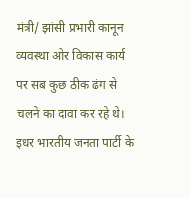मंत्री/ झांसी प्रभारी कानून व्यवस्था ओर विकास कार्य पर सब कुछ ठीक ढंग से चलने का दावा कर रहे थे। इधर भारतीय जनता पार्टी के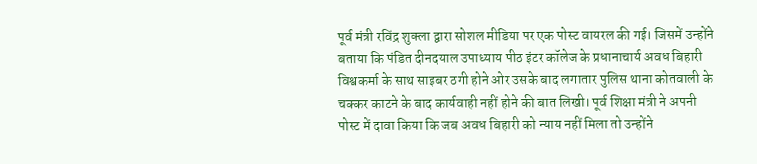पूर्व मंत्री रविंद्र शुक्ला द्वारा सोशल मीडिया पर एक पोस्ट वायरल की गई। जिसमें उन्होंने बताया कि पंडित दीनदयाल उपाध्याय पीठ इंटर कॉलेज के प्रधानाचार्य अवध बिहारी विश्वकर्मा के साथ साइबर ठगी होने ओर उसके बाद लगातार पुलिस थाना कोतवाली के चक्कर काटने के बाद कार्यवाही नहीं होने की बात लिखी। पूर्व शिक्षा मंत्री ने अपनी पोस्ट में दावा किया कि जब अवध बिहारी को न्याय नहीं मिला तो उन्होंने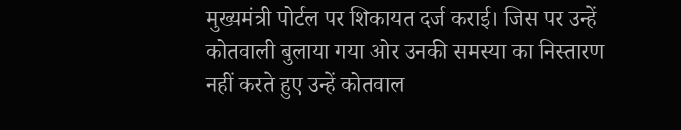मुख्यमंत्री पोर्टल पर शिकायत दर्ज कराई। जिस पर उन्हें कोतवाली बुलाया गया ओर उनकी समस्या का निस्तारण नहीं करते हुए उन्हें कोतवाल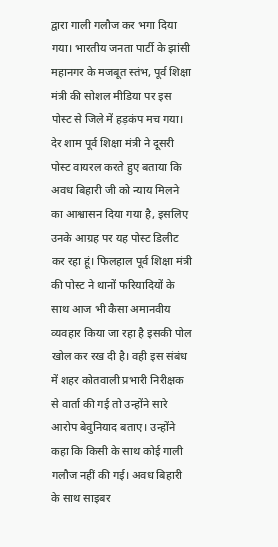द्वारा गाली गलौज कर भगा दिया गया। भारतीय जनता पार्टी के झांसी महानगर के मजबूत स्तंभ, पूर्व शिक्षा मंत्री की सोशल मीडिया पर इस पोस्ट से जिले में हड़कंप मच गया। देर शाम पूर्व शिक्षा मंत्री ने दूसरी पोस्ट वायरल करते हुए बताया कि अवध बिहारी जी को न्याय मिलने का आश्वासन दिया गया है, इसलिए उनके आग्रह पर यह पोस्ट डिलीट कर रहा हूं। फिलहाल पूर्व शिक्षा मंत्री की पोस्ट ने थानों फरियादियों के साथ आज भी कैसा अमानवीय व्यवहार किया जा रहा है इसकी पोल खोल कर रख दी है। वही इस संबंध में शहर कोतवाली प्रभारी निरीक्षक से वार्ता की गई तो उन्होंने सारे आरोप बेवुनियाद बताए। उन्होंने कहा कि किसी के साथ कोई गाली गलौज नहीं की गई। अवध बिहारी के साथ साइबर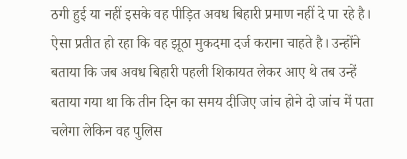ठगी हुई या नहीं इसके वह पीड़ित अवध बिहारी प्रमाण नहीं दे पा रहे है। ऐसा प्रतीत हो रहा कि वह झूठा मुकदमा दर्ज कराना चाहते है। उन्होंने बताया कि जब अवध बिहारी पहली शिकायत लेकर आए थे तब उन्हें बताया गया था कि तीन दिन का समय दीजिए जांच होने दो जांच में पता चलेगा लेकिन वह पुलिस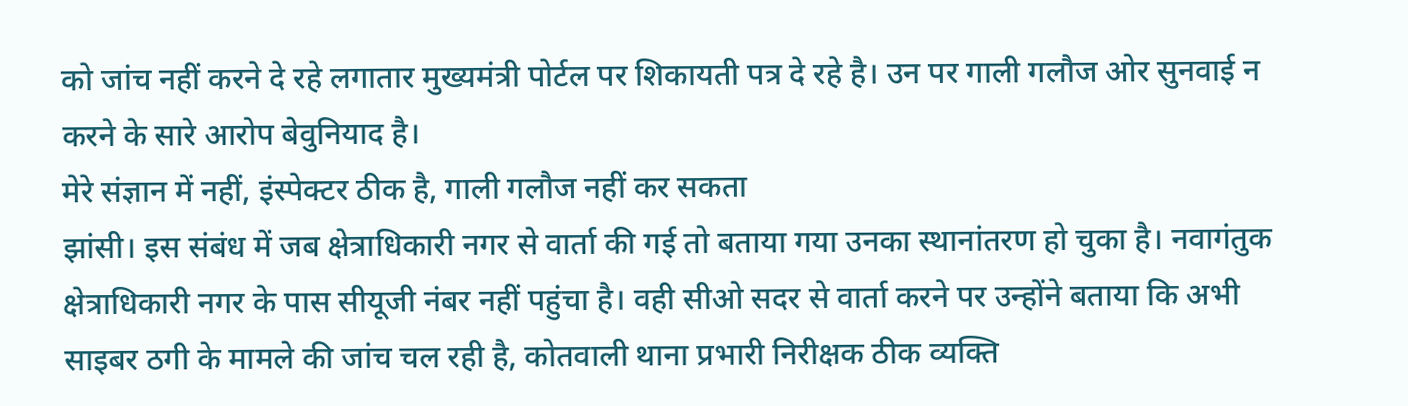को जांच नहीं करने दे रहे लगातार मुख्यमंत्री पोर्टल पर शिकायती पत्र दे रहे है। उन पर गाली गलौज ओर सुनवाई न करने के सारे आरोप बेवुनियाद है।
मेरे संज्ञान में नहीं, इंस्पेक्टर ठीक है, गाली गलौज नहीं कर सकता
झांसी। इस संबंध में जब क्षेत्राधिकारी नगर से वार्ता की गई तो बताया गया उनका स्थानांतरण हो चुका है। नवागंतुक क्षेत्राधिकारी नगर के पास सीयूजी नंबर नहीं पहुंचा है। वही सीओ सदर से वार्ता करने पर उन्होंने बताया कि अभी साइबर ठगी के मामले की जांच चल रही है, कोतवाली थाना प्रभारी निरीक्षक ठीक व्यक्ति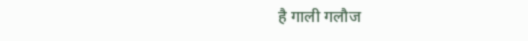है गाली गलौज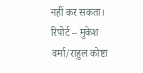नहीं कर सकता।
रिपोर्ट – मुकेश वर्मा/राहुल कोष्टा